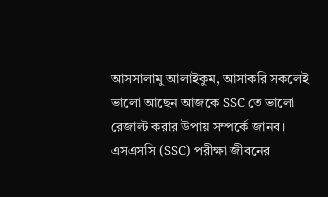আসসালামু আলাইকুম, আসাকরি সকলেই ভালো আছেন আজকে SSC তে ভালো রেজাল্ট করার উপায় সম্পর্কে জানব।
এসএসসি (SSC) পরীক্ষা জীবনের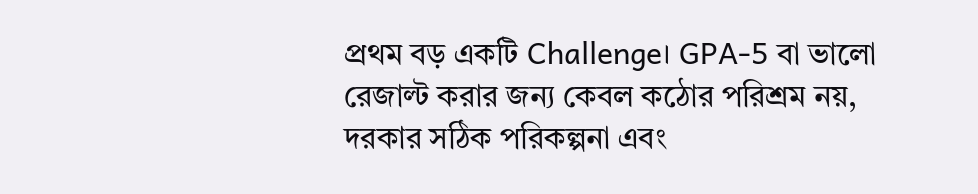প্রথম বড় একটি Challenge। GPA-5 বা ভালো রেজাল্ট করার জন্য কেবল কঠোর পরিশ্রম নয়, দরকার সঠিক পরিকল্পনা এবং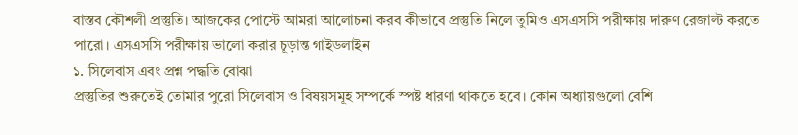বাস্তব কৌশলী প্রস্তুতি। আজকের পোস্টে আমরা আলোচনা করব কীভাবে প্রস্তুতি নিলে তুমিও এসএসসি পরীক্ষায় দারুণ রেজাল্ট করতে পারো। এসএসসি পরীক্ষায় ভালো করার চূড়ান্ত গাইডলাইন
১. সিলেবাস এবং প্রশ্ন পদ্ধতি বোঝা
প্রস্তুতির শুরুতেই তোমার পুরো সিলেবাস ও বিষয়সমূহ সম্পর্কে স্পষ্ট ধারণা থাকতে হবে। কোন অধ্যায়গুলো বেশি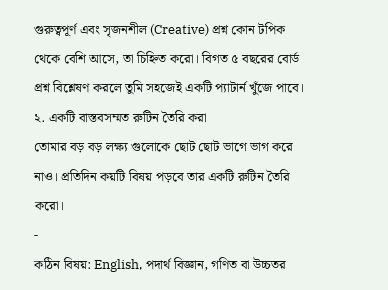গুরুত্বপূর্ণ এবং সৃজনশীল (Creative) প্রশ্ন কোন টপিক থেকে বেশি আসে, তা চিহ্নিত করো। বিগত ৫ বছরের বোর্ড প্রশ্ন বিশ্লেষণ করলে তুমি সহজেই একটি প্যাটার্ন খুঁজে পাবে।
২. একটি বাস্তবসম্মত রুটিন তৈরি করা
তোমার বড় বড় লক্ষ্য গুলোকে ছোট ছোট ভাগে ভাগ করে নাও। প্রতিদিন কয়টি বিষয় পড়বে তার একটি রুটিন তৈরি করো।
-
কঠিন বিষয়: English, পদার্থ বিজ্ঞান, গণিত বা উচ্চতর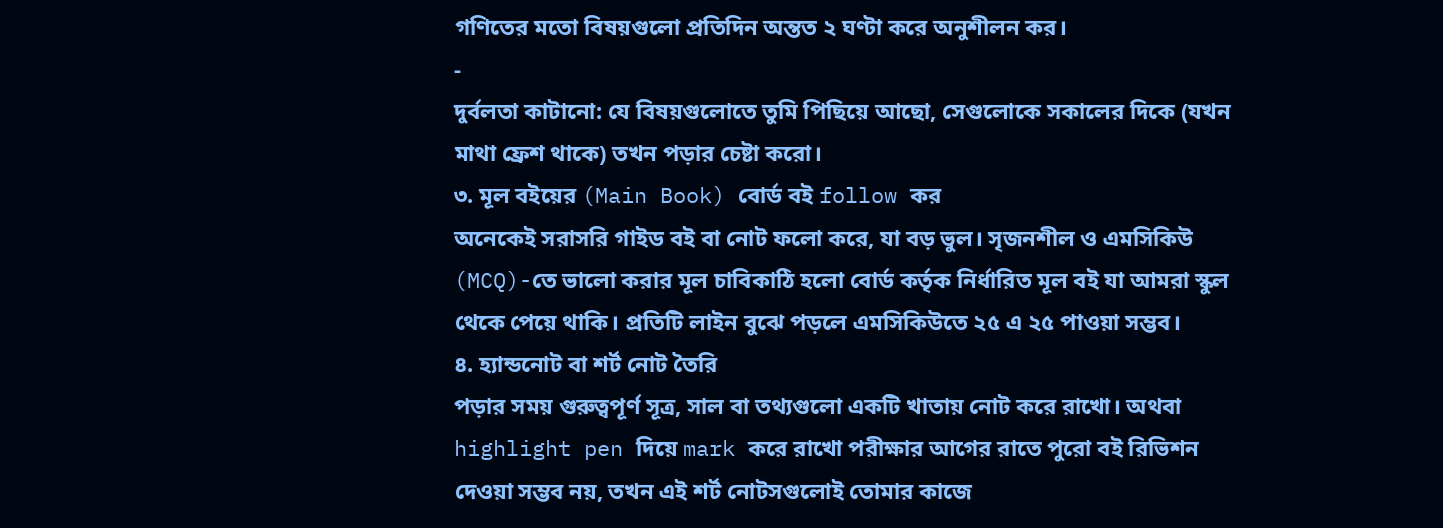গণিতের মতো বিষয়গুলো প্রতিদিন অন্তত ২ ঘণ্টা করে অনুশীলন কর।
-
দুর্বলতা কাটানো: যে বিষয়গুলোতে তুমি পিছিয়ে আছো, সেগুলোকে সকালের দিকে (যখন মাথা ফ্রেশ থাকে) তখন পড়ার চেষ্টা করো।
৩. মূল বইয়ের (Main Book) বোর্ড বই follow কর
অনেকেই সরাসরি গাইড বই বা নোট ফলো করে, যা বড় ভুল। সৃজনশীল ও এমসিকিউ (MCQ)-তে ভালো করার মূল চাবিকাঠি হলো বোর্ড কর্তৃক নির্ধারিত মূল বই যা আমরা স্কুল থেকে পেয়ে থাকি। প্রতিটি লাইন বুঝে পড়লে এমসিকিউতে ২৫ এ ২৫ পাওয়া সম্ভব।
৪. হ্যান্ডনোট বা শর্ট নোট তৈরি
পড়ার সময় গুরুত্বপূর্ণ সূত্র, সাল বা তথ্যগুলো একটি খাতায় নোট করে রাখো। অথবা highlight pen দিয়ে mark করে রাখো পরীক্ষার আগের রাতে পুরো বই রিভিশন দেওয়া সম্ভব নয়, তখন এই শর্ট নোটসগুলোই তোমার কাজে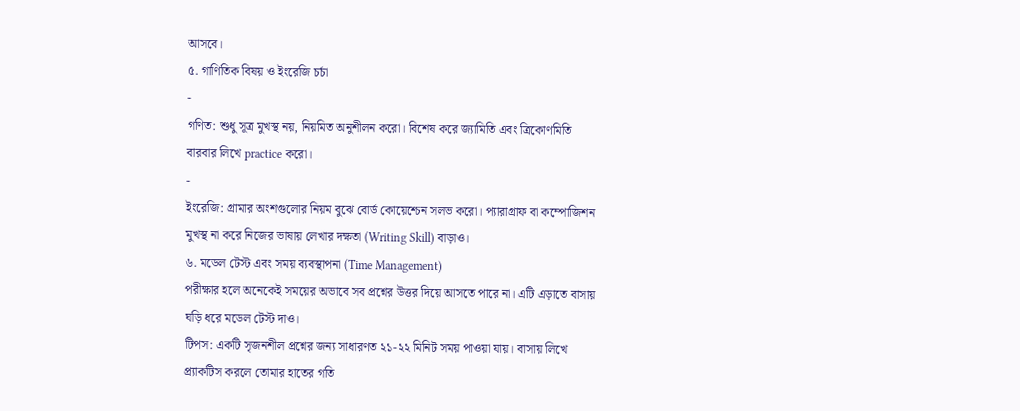আসবে।
৫. গাণিতিক বিষয় ও ইংরেজি চর্চা
-
গণিত: শুধু সূত্র মুখস্থ নয়, নিয়মিত অনুশীলন করো। বিশেষ করে জ্যামিতি এবং ত্রিকোণমিতি বারবার লিখে practice করো।
-
ইংরেজি: গ্রামার অংশগুলোর নিয়ম বুঝে বোর্ড কোয়েশ্চেন সলভ করো। প্যারাগ্রাফ বা কম্পোজিশন মুখস্থ না করে নিজের ভাষায় লেখার দক্ষতা (Writing Skill) বাড়াও।
৬. মডেল টেস্ট এবং সময় ব্যবস্থাপনা (Time Management)
পরীক্ষার হলে অনেকেই সময়ের অভাবে সব প্রশ্নের উত্তর দিয়ে আসতে পারে না। এটি এড়াতে বাসায় ঘড়ি ধরে মডেল টেস্ট দাও।
টিপস: একটি সৃজনশীল প্রশ্নের জন্য সাধারণত ২১-২২ মিনিট সময় পাওয়া যায়। বাসায় লিখে প্র্যাকটিস করলে তোমার হাতের গতি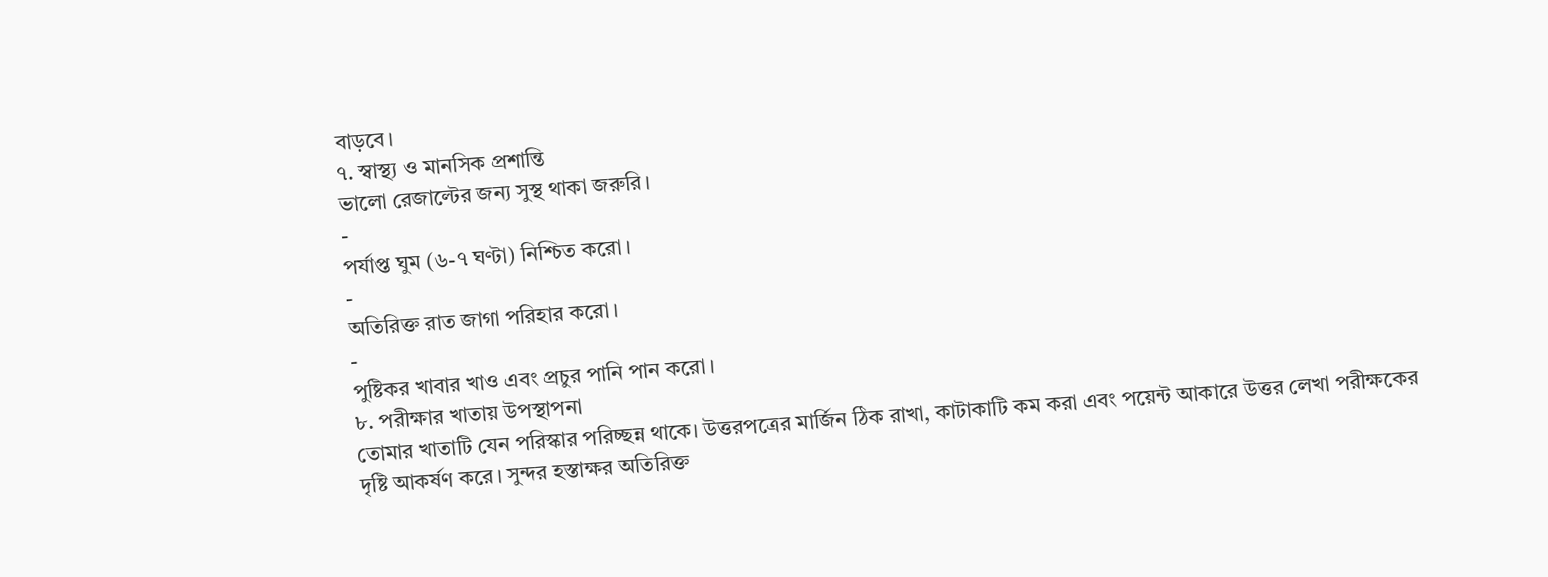বাড়বে।
৭. স্বাস্থ্য ও মানসিক প্রশান্তি
ভালো রেজাল্টের জন্য সুস্থ থাকা জরুরি।
-
পর্যাপ্ত ঘুম (৬-৭ ঘণ্টা) নিশ্চিত করো।
-
অতিরিক্ত রাত জাগা পরিহার করো।
-
পুষ্টিকর খাবার খাও এবং প্রচুর পানি পান করো।
৮. পরীক্ষার খাতায় উপস্থাপনা
তোমার খাতাটি যেন পরিস্কার পরিচ্ছন্ন থাকে। উত্তরপত্রের মার্জিন ঠিক রাখা, কাটাকাটি কম করা এবং পয়েন্ট আকারে উত্তর লেখা পরীক্ষকের দৃষ্টি আকর্ষণ করে। সুন্দর হস্তাক্ষর অতিরিক্ত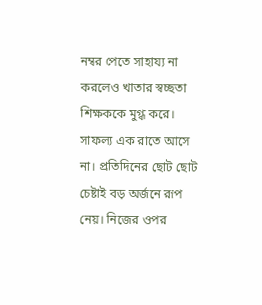নম্বর পেতে সাহায্য না করলেও খাতার স্বচ্ছতা শিক্ষককে মুগ্ধ করে।
সাফল্য এক রাতে আসে না। প্রতিদিনের ছোট ছোট চেষ্টাই বড় অর্জনে রূপ নেয়। নিজের ওপর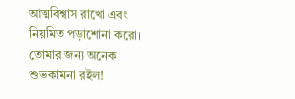আত্মবিশ্বাস রাখো এবং নিয়মিত পড়াশোনা করো। তোমার জন্য অনেক শুভকামনা রইল!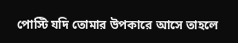পোস্টি যদি তোমার উপকারে আসে তাহলে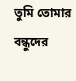তুমি তোমার বন্ধুদের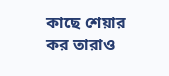কাছে শেয়ার কর তারাও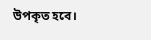উপকৃত হবে।